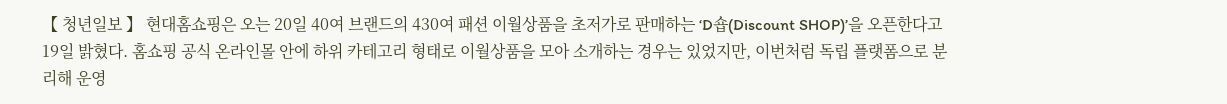【 청년일보 】 현대홈쇼핑은 오는 20일 40여 브랜드의 430여 패션 이월상품을 초저가로 판매하는 ‘D숍(Discount SHOP)’을 오픈한다고 19일 밝혔다. 홈쇼핑 공식 온라인몰 안에 하위 카테고리 형태로 이월상품을 모아 소개하는 경우는 있었지만, 이번처럼 독립 플랫폼으로 분리해 운영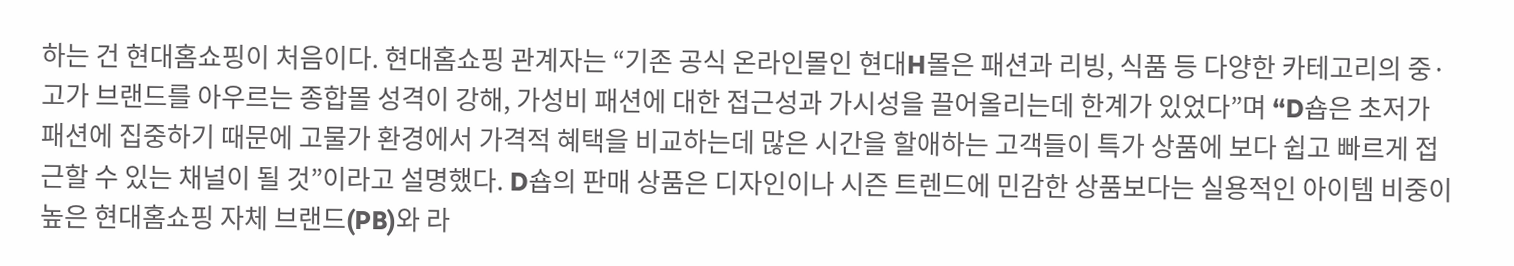하는 건 현대홈쇼핑이 처음이다. 현대홈쇼핑 관계자는 “기존 공식 온라인몰인 현대H몰은 패션과 리빙, 식품 등 다양한 카테고리의 중·고가 브랜드를 아우르는 종합몰 성격이 강해, 가성비 패션에 대한 접근성과 가시성을 끌어올리는데 한계가 있었다”며 “D숍은 초저가 패션에 집중하기 때문에 고물가 환경에서 가격적 혜택을 비교하는데 많은 시간을 할애하는 고객들이 특가 상품에 보다 쉽고 빠르게 접근할 수 있는 채널이 될 것”이라고 설명했다. D숍의 판매 상품은 디자인이나 시즌 트렌드에 민감한 상품보다는 실용적인 아이템 비중이 높은 현대홈쇼핑 자체 브랜드(PB)와 라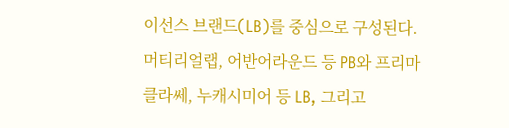이선스 브랜드(LB)를 중심으로 구성된다. 머티리얼랩, 어반어라운드 등 PB와 프리마클라쎄, 누캐시미어 등 LB, 그리고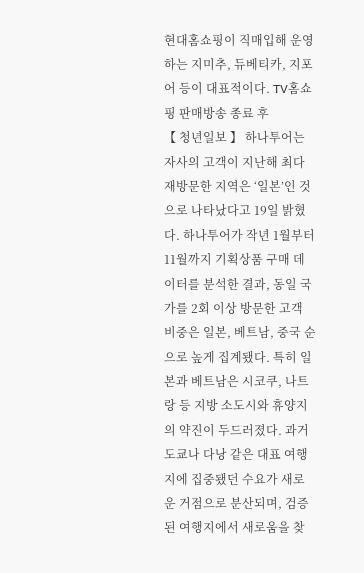현대홈쇼핑이 직매입해 운영하는 지미추, 듀베티카, 지포어 등이 대표적이다. TV홈쇼핑 판매방송 종료 후
【 청년일보 】 하나투어는 자사의 고객이 지난해 최다 재방문한 지역은 ‘일본’인 것으로 나타났다고 19일 밝혔다. 하나투어가 작년 1월부터 11월까지 기획상품 구매 데이터를 분석한 결과, 동일 국가를 2회 이상 방문한 고객 비중은 일본, 베트남, 중국 순으로 높게 집계됐다. 특히 일본과 베트남은 시코쿠, 나트랑 등 지방 소도시와 휴양지의 약진이 두드러졌다. 과거 도쿄나 다낭 같은 대표 여행지에 집중됐던 수요가 새로운 거점으로 분산되며, 검증된 여행지에서 새로움을 찾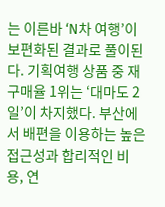는 이른바 ‘N차 여행’이 보편화된 결과로 풀이된다. 기획여행 상품 중 재구매율 1위는 ‘대마도 2일’이 차지했다. 부산에서 배편을 이용하는 높은 접근성과 합리적인 비용, 연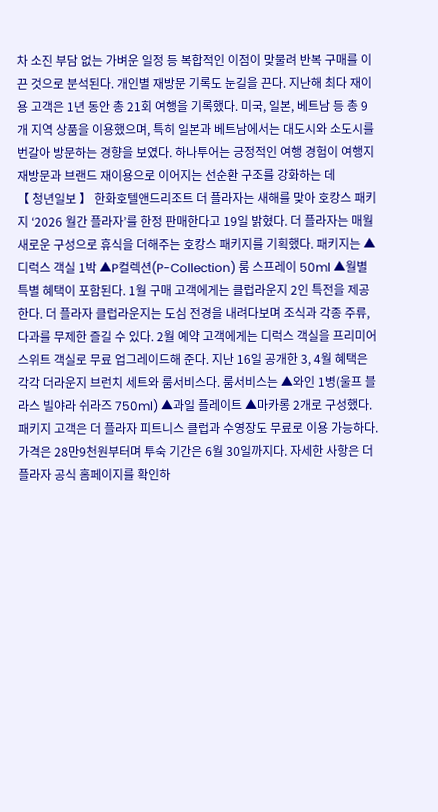차 소진 부담 없는 가벼운 일정 등 복합적인 이점이 맞물려 반복 구매를 이끈 것으로 분석된다. 개인별 재방문 기록도 눈길을 끈다. 지난해 최다 재이용 고객은 1년 동안 총 21회 여행을 기록했다. 미국, 일본, 베트남 등 총 9개 지역 상품을 이용했으며, 특히 일본과 베트남에서는 대도시와 소도시를 번갈아 방문하는 경향을 보였다. 하나투어는 긍정적인 여행 경험이 여행지 재방문과 브랜드 재이용으로 이어지는 선순환 구조를 강화하는 데
【 청년일보 】 한화호텔앤드리조트 더 플라자는 새해를 맞아 호캉스 패키지 ‘2026 월간 플라자’를 한정 판매한다고 19일 밝혔다. 더 플라자는 매월 새로운 구성으로 휴식을 더해주는 호캉스 패키지를 기획했다. 패키지는 ▲디럭스 객실 1박 ▲P컬렉션(P-Collection) 룸 스프레이 50ml ▲월별 특별 혜택이 포함된다. 1월 구매 고객에게는 클럽라운지 2인 특전을 제공한다. 더 플라자 클럽라운지는 도심 전경을 내려다보며 조식과 각종 주류, 다과를 무제한 즐길 수 있다. 2월 예약 고객에게는 디럭스 객실을 프리미어 스위트 객실로 무료 업그레이드해 준다. 지난 16일 공개한 3, 4월 혜택은 각각 더라운지 브런치 세트와 룸서비스다. 룸서비스는 ▲와인 1병(울프 블라스 빌야라 쉬라즈 750ml) ▲과일 플레이트 ▲마카롱 2개로 구성했다. 패키지 고객은 더 플라자 피트니스 클럽과 수영장도 무료로 이용 가능하다. 가격은 28만9천원부터며 투숙 기간은 6월 30일까지다. 자세한 사항은 더 플라자 공식 홈페이지를 확인하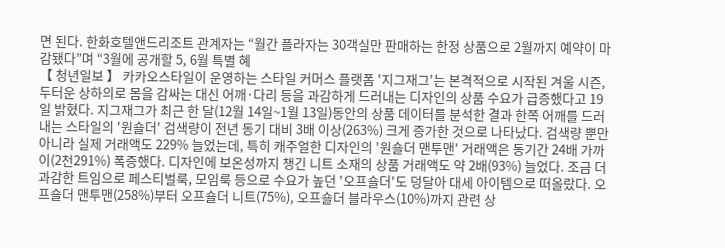면 된다. 한화호텔앤드리조트 관계자는 “월간 플라자는 30객실만 판매하는 한정 상품으로 2월까지 예약이 마감됐다”며 “3월에 공개할 5, 6월 특별 혜
【 청년일보 】 카카오스타일이 운영하는 스타일 커머스 플랫폼 '지그재그'는 본격적으로 시작된 겨울 시즌, 두터운 상하의로 몸을 감싸는 대신 어깨·다리 등을 과감하게 드러내는 디자인의 상품 수요가 급증했다고 19일 밝혔다. 지그재그가 최근 한 달(12월 14일~1월 13일)동안의 상품 데이터를 분석한 결과 한쪽 어깨를 드러내는 스타일의 '원숄더' 검색량이 전년 동기 대비 3배 이상(263%) 크게 증가한 것으로 나타났다. 검색량 뿐만 아니라 실제 거래액도 229% 늘었는데, 특히 캐주얼한 디자인의 '원숄더 맨투맨' 거래액은 동기간 24배 가까이(2천291%) 폭증했다. 디자인에 보온성까지 챙긴 니트 소재의 상품 거래액도 약 2배(93%) 늘었다. 조금 더 과감한 트임으로 페스티벌룩, 모임룩 등으로 수요가 높던 '오프숄더'도 덩달아 대세 아이템으로 떠올랐다. 오프숄더 맨투맨(258%)부터 오프숄더 니트(75%), 오프숄더 블라우스(10%)까지 관련 상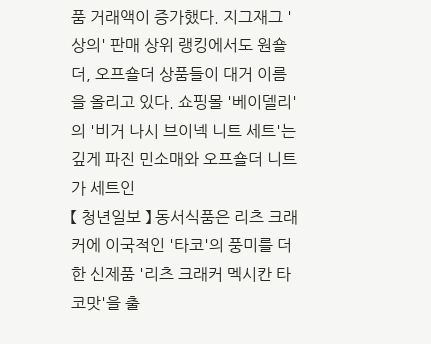품 거래액이 증가했다. 지그재그 '상의' 판매 상위 랭킹에서도 원숄더, 오프숄더 상품들이 대거 이름을 올리고 있다. 쇼핑몰 '베이델리'의 '비거 나시 브이넥 니트 세트'는 깊게 파진 민소매와 오프숄더 니트가 세트인
【 청년일보 】 동서식품은 리츠 크래커에 이국적인 '타코'의 풍미를 더한 신제품 '리츠 크래커 멕시칸 타코맛'을 출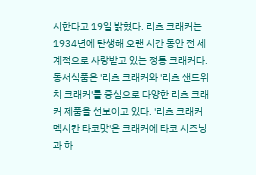시한다고 19일 밝혔다. 리츠 크래커는 1934년에 탄생해 오랜 시간 동안 전 세계적으로 사랑받고 있는 정통 크래커다. 동서식품은 '리츠 크래커와 '리츠 샌드위치 크래커'를 중심으로 다양한 리츠 크래커 제품을 선보이고 있다. '리츠 크래커 멕시칸 타코맛'은 크래커에 타코 시즈닝과 하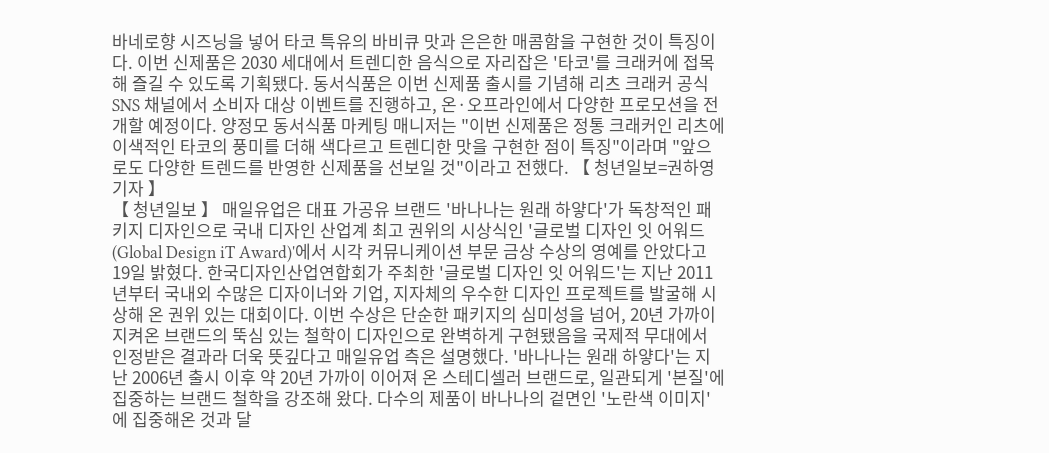바네로향 시즈닝을 넣어 타코 특유의 바비큐 맛과 은은한 매콤함을 구현한 것이 특징이다. 이번 신제품은 2030 세대에서 트렌디한 음식으로 자리잡은 '타코'를 크래커에 접목해 즐길 수 있도록 기획됐다. 동서식품은 이번 신제품 출시를 기념해 리츠 크래커 공식 SNS 채널에서 소비자 대상 이벤트를 진행하고, 온·오프라인에서 다양한 프로모션을 전개할 예정이다. 양정모 동서식품 마케팅 매니저는 "이번 신제품은 정통 크래커인 리츠에 이색적인 타코의 풍미를 더해 색다르고 트렌디한 맛을 구현한 점이 특징"이라며 "앞으로도 다양한 트렌드를 반영한 신제품을 선보일 것"이라고 전했다. 【 청년일보=권하영 기자 】
【 청년일보 】 매일유업은 대표 가공유 브랜드 '바나나는 원래 하얗다'가 독창적인 패키지 디자인으로 국내 디자인 산업계 최고 권위의 시상식인 '글로벌 디자인 잇 어워드(Global Design iT Award)'에서 시각 커뮤니케이션 부문 금상 수상의 영예를 안았다고 19일 밝혔다. 한국디자인산업연합회가 주최한 '글로벌 디자인 잇 어워드'는 지난 2011년부터 국내외 수많은 디자이너와 기업, 지자체의 우수한 디자인 프로젝트를 발굴해 시상해 온 권위 있는 대회이다. 이번 수상은 단순한 패키지의 심미성을 넘어, 20년 가까이 지켜온 브랜드의 뚝심 있는 철학이 디자인으로 완벽하게 구현됐음을 국제적 무대에서 인정받은 결과라 더욱 뜻깊다고 매일유업 측은 설명했다. '바나나는 원래 하얗다'는 지난 2006년 출시 이후 약 20년 가까이 이어져 온 스테디셀러 브랜드로, 일관되게 '본질'에 집중하는 브랜드 철학을 강조해 왔다. 다수의 제품이 바나나의 겉면인 '노란색 이미지'에 집중해온 것과 달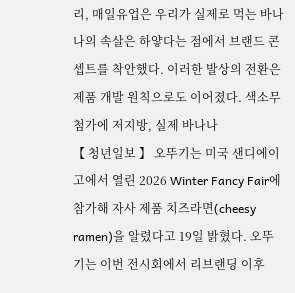리, 매일유업은 우리가 실제로 먹는 바나나의 속살은 하얗다는 점에서 브랜드 콘셉트를 착안했다. 이러한 발상의 전환은 제품 개발 원칙으로도 이어졌다. 색소무첨가에 저지방, 실제 바나나
【 청년일보 】 오뚜기는 미국 샌디에이고에서 열린 2026 Winter Fancy Fair에 참가해 자사 제품 치즈라면(cheesy ramen)을 알렸다고 19일 밝혔다. 오뚜기는 이번 전시회에서 리브랜딩 이후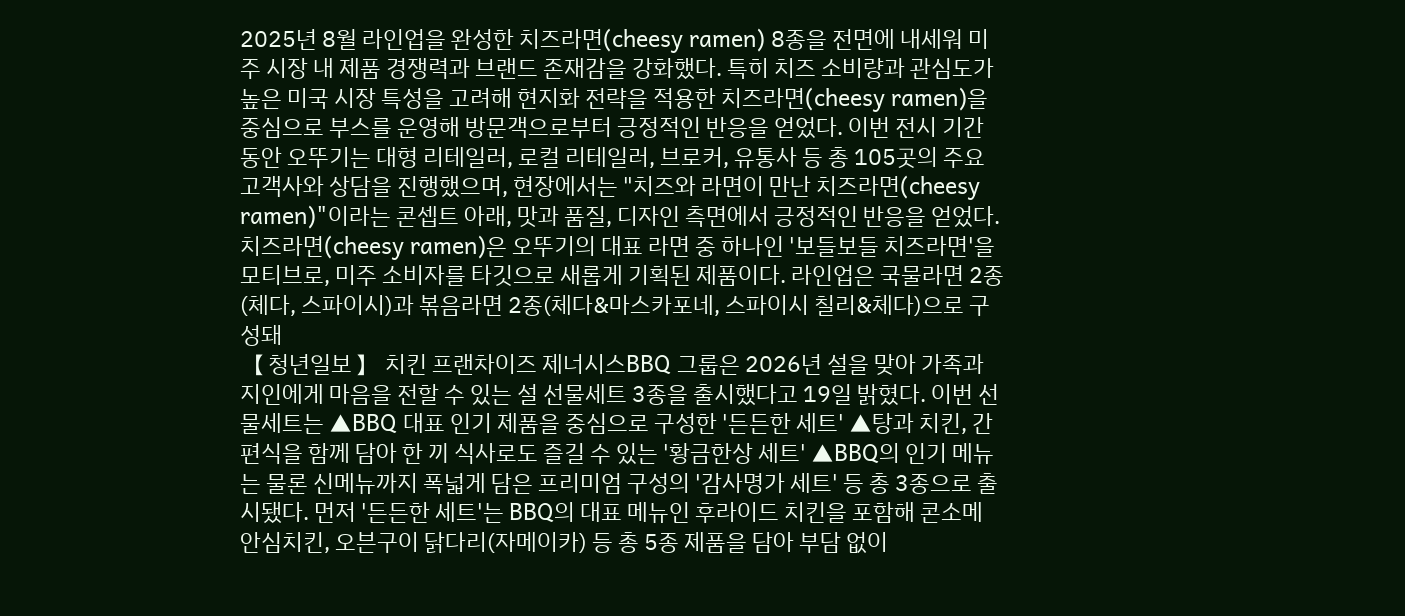2025년 8월 라인업을 완성한 치즈라면(cheesy ramen) 8종을 전면에 내세워 미주 시장 내 제품 경쟁력과 브랜드 존재감을 강화했다. 특히 치즈 소비량과 관심도가 높은 미국 시장 특성을 고려해 현지화 전략을 적용한 치즈라면(cheesy ramen)을 중심으로 부스를 운영해 방문객으로부터 긍정적인 반응을 얻었다. 이번 전시 기간 동안 오뚜기는 대형 리테일러, 로컬 리테일러, 브로커, 유통사 등 총 105곳의 주요 고객사와 상담을 진행했으며, 현장에서는 "치즈와 라면이 만난 치즈라면(cheesy ramen)"이라는 콘셉트 아래, 맛과 품질, 디자인 측면에서 긍정적인 반응을 얻었다. 치즈라면(cheesy ramen)은 오뚜기의 대표 라면 중 하나인 '보들보들 치즈라면'을 모티브로, 미주 소비자를 타깃으로 새롭게 기획된 제품이다. 라인업은 국물라면 2종(체다, 스파이시)과 볶음라면 2종(체다&마스카포네, 스파이시 칠리&체다)으로 구성돼
【 청년일보 】 치킨 프랜차이즈 제너시스BBQ 그룹은 2026년 설을 맞아 가족과 지인에게 마음을 전할 수 있는 설 선물세트 3종을 출시했다고 19일 밝혔다. 이번 선물세트는 ▲BBQ 대표 인기 제품을 중심으로 구성한 '든든한 세트' ▲탕과 치킨, 간편식을 함께 담아 한 끼 식사로도 즐길 수 있는 '황금한상 세트' ▲BBQ의 인기 메뉴는 물론 신메뉴까지 폭넓게 담은 프리미엄 구성의 '감사명가 세트' 등 총 3종으로 출시됐다. 먼저 '든든한 세트'는 BBQ의 대표 메뉴인 후라이드 치킨을 포함해 콘소메 안심치킨, 오븐구이 닭다리(자메이카) 등 총 5종 제품을 담아 부담 없이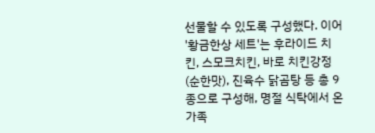선물할 수 있도록 구성했다. 이어 '황금한상 세트'는 후라이드 치킨, 스모크치킨, 바로 치킨강정(순한맛), 진육수 닭곰탕 등 총 9종으로 구성해, 명절 식탁에서 온 가족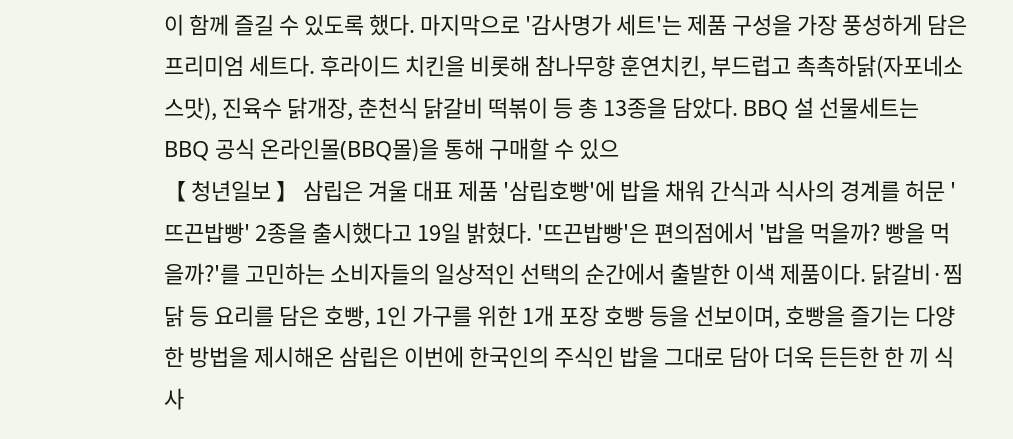이 함께 즐길 수 있도록 했다. 마지막으로 '감사명가 세트'는 제품 구성을 가장 풍성하게 담은 프리미엄 세트다. 후라이드 치킨을 비롯해 참나무향 훈연치킨, 부드럽고 촉촉하닭(자포네소스맛), 진육수 닭개장, 춘천식 닭갈비 떡볶이 등 총 13종을 담았다. BBQ 설 선물세트는 BBQ 공식 온라인몰(BBQ몰)을 통해 구매할 수 있으
【 청년일보 】 삼립은 겨울 대표 제품 '삼립호빵'에 밥을 채워 간식과 식사의 경계를 허문 '뜨끈밥빵' 2종을 출시했다고 19일 밝혔다. '뜨끈밥빵'은 편의점에서 '밥을 먹을까? 빵을 먹을까?'를 고민하는 소비자들의 일상적인 선택의 순간에서 출발한 이색 제품이다. 닭갈비·찜닭 등 요리를 담은 호빵, 1인 가구를 위한 1개 포장 호빵 등을 선보이며, 호빵을 즐기는 다양한 방법을 제시해온 삼립은 이번에 한국인의 주식인 밥을 그대로 담아 더욱 든든한 한 끼 식사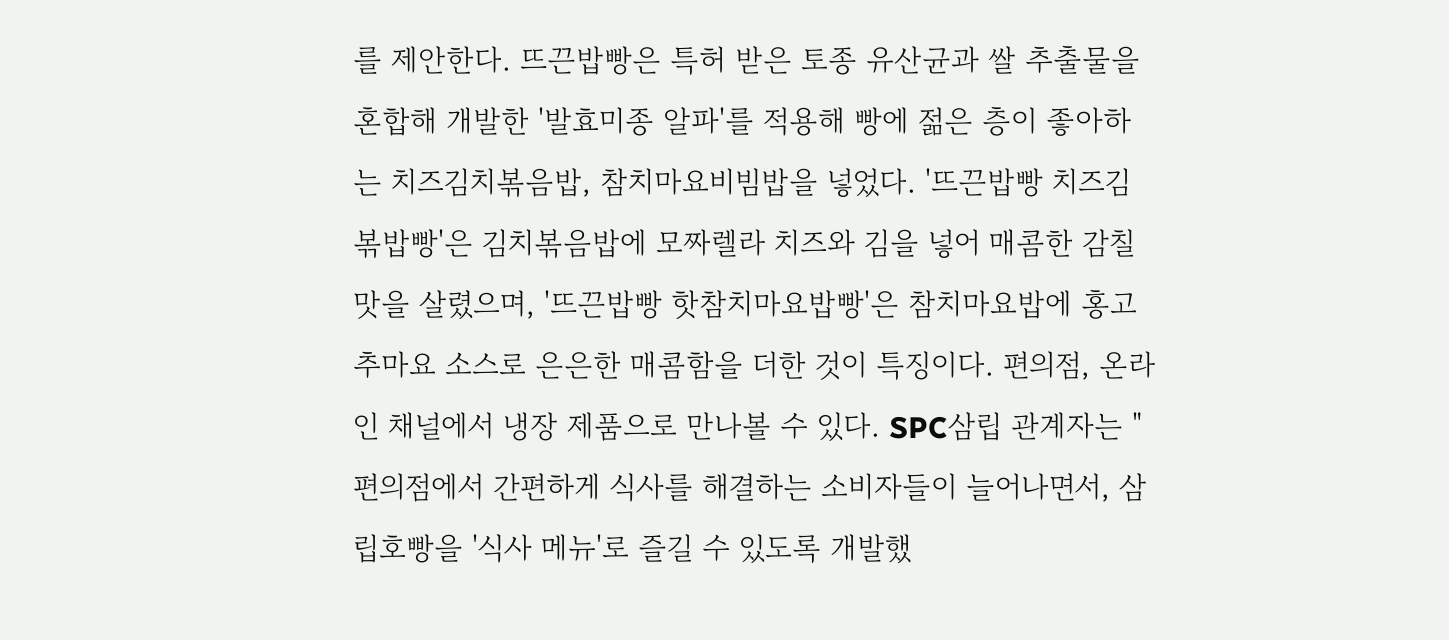를 제안한다. 뜨끈밥빵은 특허 받은 토종 유산균과 쌀 추출물을 혼합해 개발한 '발효미종 알파'를 적용해 빵에 젊은 층이 좋아하는 치즈김치볶음밥, 참치마요비빔밥을 넣었다. '뜨끈밥빵 치즈김볶밥빵'은 김치볶음밥에 모짜렐라 치즈와 김을 넣어 매콤한 감칠맛을 살렸으며, '뜨끈밥빵 핫참치마요밥빵'은 참치마요밥에 홍고추마요 소스로 은은한 매콤함을 더한 것이 특징이다. 편의점, 온라인 채널에서 냉장 제품으로 만나볼 수 있다. SPC삼립 관계자는 "편의점에서 간편하게 식사를 해결하는 소비자들이 늘어나면서, 삼립호빵을 '식사 메뉴'로 즐길 수 있도록 개발했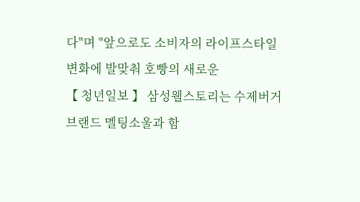다"며 "앞으로도 소비자의 라이프스타일 변화에 발맞춰 호빵의 새로운
【 청년일보 】 삼성웰스토리는 수제버거 브랜드 멜팅소울과 함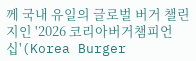께 국내 유일의 글로벌 버거 챌린지인 '2026 코리아버거챔피언십'(Korea Burger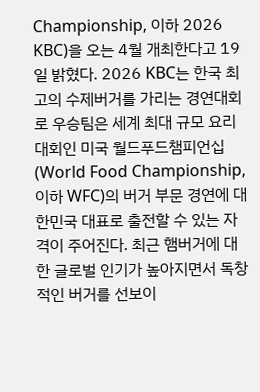Championship, 이하 2026 KBC)을 오는 4월 개최한다고 19일 밝혔다. 2026 KBC는 한국 최고의 수제버거를 가리는 경연대회로 우승팀은 세계 최대 규모 요리 대회인 미국 월드푸드챔피언십(World Food Championship, 이하 WFC)의 버거 부문 경연에 대한민국 대표로 출전할 수 있는 자격이 주어진다. 최근 햄버거에 대한 글로벌 인기가 높아지면서 독창적인 버거를 선보이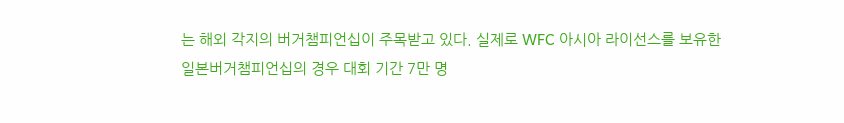는 해외 각지의 버거챔피언십이 주목받고 있다. 실제로 WFC 아시아 라이선스를 보유한 일본버거챔피언십의 경우 대회 기간 7만 명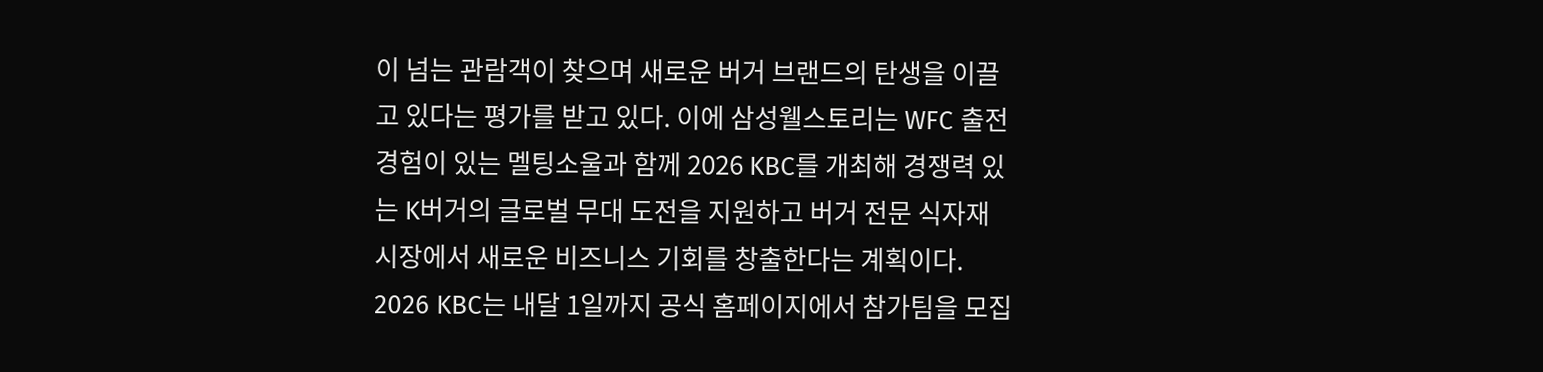이 넘는 관람객이 찾으며 새로운 버거 브랜드의 탄생을 이끌고 있다는 평가를 받고 있다. 이에 삼성웰스토리는 WFC 출전 경험이 있는 멜팅소울과 함께 2026 KBC를 개최해 경쟁력 있는 K버거의 글로벌 무대 도전을 지원하고 버거 전문 식자재 시장에서 새로운 비즈니스 기회를 창출한다는 계획이다. 2026 KBC는 내달 1일까지 공식 홈페이지에서 참가팀을 모집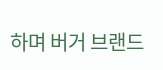하며 버거 브랜드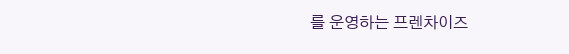를 운영하는 프렌차이즈